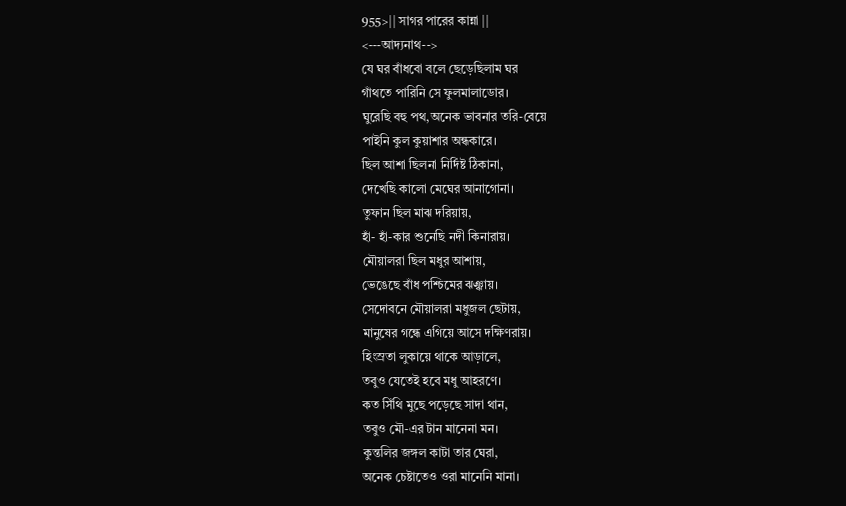955>|| সাগর পারের কান্না ||
<---আদ্যনাথ-->
যে ঘর বাঁধবো বলে ছেড়েছিলাম ঘর
গাঁথতে পারিনি সে ফুলমালাডোর।
ঘুরেছি বহু পথ,অনেক ভাবনার তরি-বেয়ে
পাইনি কুল কুয়াশার অন্ধকারে।
ছিল আশা ছিলনা নির্দিষ্ট ঠিকানা,
দেখেছি কালো মেঘের আনাগোনা।
তুফান ছিল মাঝ দরিয়ায়,
হাঁ- হাঁ-কার শুনেছি নদী কিনারায়।
মৌয়ালরা ছিল মধুর আশায়,
ভেঙেছে বাঁধ পশ্চিমের ঝঞ্ঝায়।
সেদোবনে মৌয়ালরা মধুজল ছেটায়,
মানুষের গন্ধে এগিয়ে আসে দক্ষিণরায়।
হিংস্রতা লুকায়ে থাকে আড়ালে,
তবুও যেতেই হবে মধু আহরণে।
কত সিঁথি মুছে পড়েছে সাদা থান,
তবুও মৌ-এর টান মানেনা মন।
কুন্তলির জঙ্গল কাটা তার ঘেরা,
অনেক চেষ্টাতেও ওরা মানেনি মানা।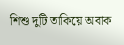শিশু দুটি তাকিয়ে অবাক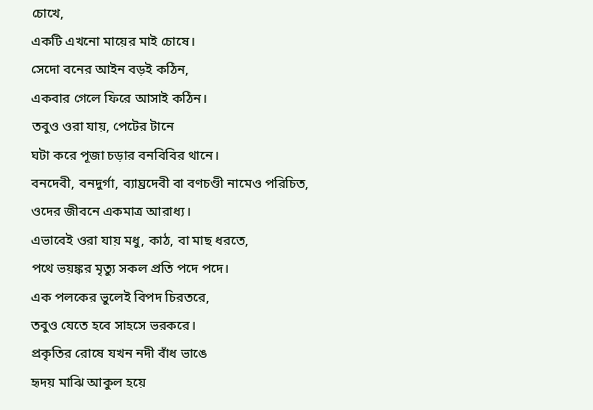চোখে,
একটি এখনো মায়ের মাই চোষে।
সেদো বনের আইন বড়ই কঠিন,
একবার গেলে ফিরে আসাই কঠিন।
তবুও ওরা যায়, পেটের টানে
ঘটা করে পূজা চড়ার বনবিবির থানে।
বনদেবী, বনদুর্গা, ব্যাঘ্রদেবী বা বণচণ্ডী নামেও পরিচিত,
ওদের জীবনে একমাত্র আরাধ্য।
এভাবেই ওরা যায় মধু, কাঠ, বা মাছ ধরতে,
পথে ভয়ঙ্কর মৃত্যু সকল প্রতি পদে পদে।
এক পলকের ভুলেই বিপদ চিরতরে,
তবুও যেতে হবে সাহসে ভরকরে।
প্রকৃতির রোষে যখন নদী বাঁধ ভাঙে
হৃদয় মাঝি আকুল হয়ে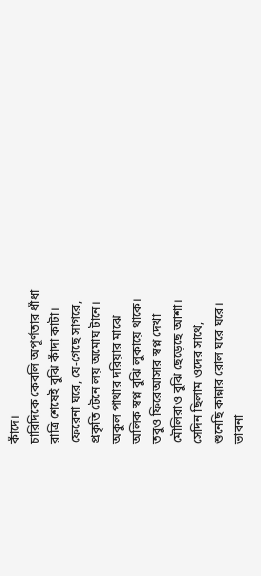কাঁদে।
চারিদিকে কেবলি অপূর্ণতার ধাঁধা
রাত্রি শেষেই বুঝি কাঁদা কাটা।
ফেরেনা ঘরে, যে-গেছে সাগরে,
প্রকৃতি টেনে লয় অমোঘ টানে।
অকুল পাথার দরিয়ার মাঝে
অলিক স্বপ্ন বুঝি লুকায়ে থাকে।
তবুও ফিরেআসার স্বপ্ন দেখা
মৌলিরাও বুঝি ছেড়েছে আশা।
সেদিন ছিলাম ওদের সাথে,
শুনেছি কান্নার রোল ঘরে ঘরে।
ভাবনা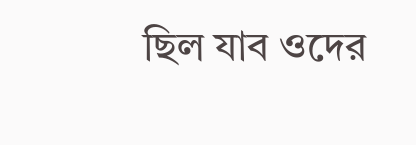ছিল যাব ওদের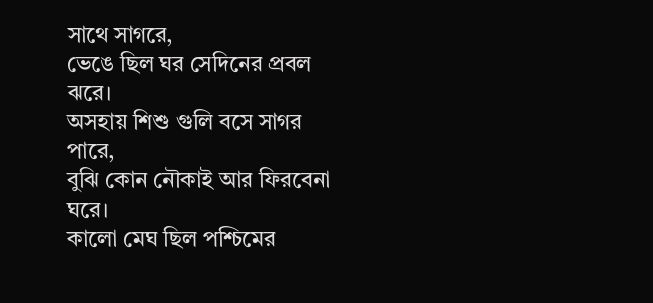সাথে সাগরে,
ভেঙে ছিল ঘর সেদিনের প্রবল ঝরে।
অসহায় শিশু গুলি বসে সাগর পারে,
বুঝি কোন নৌকাই আর ফিরবেনা ঘরে।
কালো মেঘ ছিল পশ্চিমের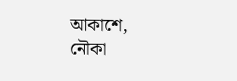আকাশে,
নৌকা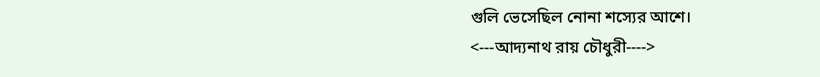গুলি ভেসেছিল নোনা শস্যের আশে।
<---আদ্যনাথ রায় চৌধুরী---->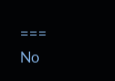===
No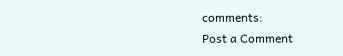comments:
Post a Comment